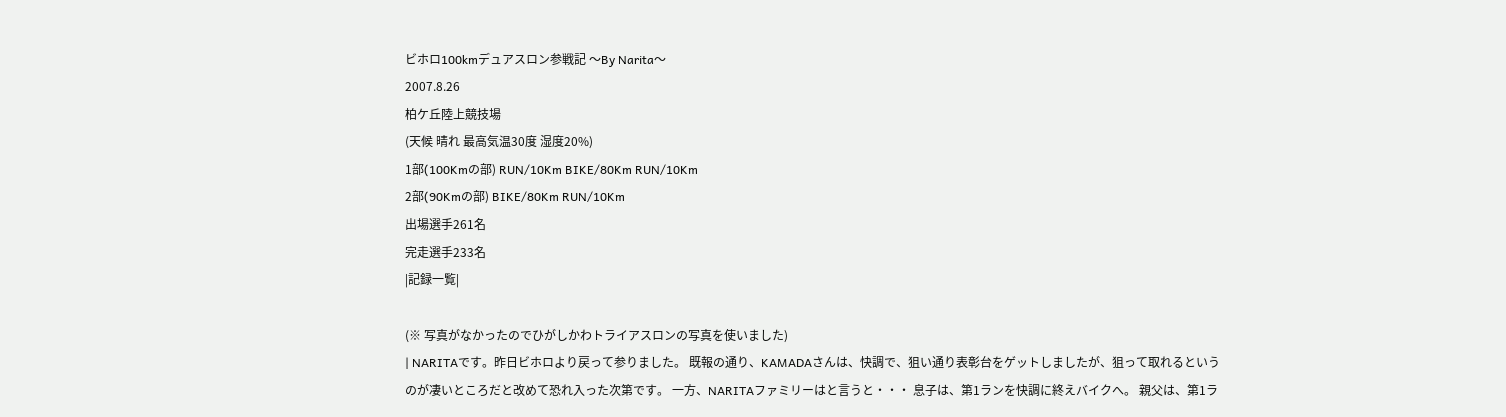ビホロ100kmデュアスロン参戦記 〜By Narita〜
2007.8.26
柏ケ丘陸上競技場
(天候 晴れ 最高気温30度 湿度20%)
1部(100Kmの部) RUN/10Km BIKE/80Km RUN/10Km
2部(90Kmの部) BIKE/80Km RUN/10Km
出場選手261名
完走選手233名
|記録一覧|

(※ 写真がなかったのでひがしかわトライアスロンの写真を使いました)
| NARITAです。昨日ビホロより戻って参りました。 既報の通り、KAMADAさんは、快調で、狙い通り表彰台をゲットしましたが、狙って取れるというのが凄いところだと改めて恐れ入った次第です。 一方、NARITAファミリーはと言うと・・・ 息子は、第1ランを快調に終えバイクへ。 親父は、第1ラ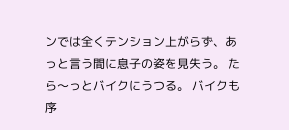ンでは全くテンション上がらず、あっと言う間に息子の姿を見失う。 たら〜っとバイクにうつる。 バイクも序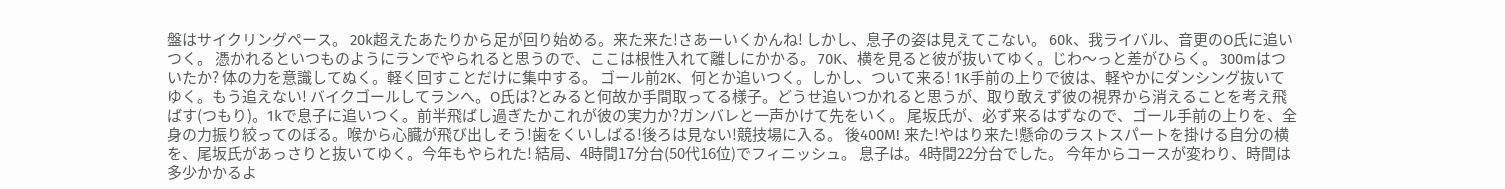盤はサイクリングペース。 20k超えたあたりから足が回り始める。来た来た!さあーいくかんね! しかし、息子の姿は見えてこない。 60k、我ライバル、音更のO氏に追いつく。 憑かれるといつものようにランでやられると思うので、ここは根性入れて離しにかかる。 70K、横を見ると彼が抜いてゆく。じわ〜っと差がひらく。 300mはついたか? 体の力を意識してぬく。軽く回すことだけに集中する。 ゴール前2K、何とか追いつく。しかし、ついて来る! 1K手前の上りで彼は、軽やかにダンシング抜いてゆく。もう追えない! バイクゴールしてランへ。O氏は?とみると何故か手間取ってる様子。どうせ追いつかれると思うが、取り敢えず彼の視界から消えることを考え飛ばす(つもり)。1kで息子に追いつく。前半飛ばし過ぎたかこれが彼の実力か?ガンバレと一声かけて先をいく。 尾坂氏が、必ず来るはずなので、ゴール手前の上りを、全身の力振り絞ってのぼる。喉から心臓が飛び出しそう!歯をくいしばる!後ろは見ない!競技場に入る。 後400M! 来た!やはり来た!懸命のラストスパートを掛ける自分の横を、尾坂氏があっさりと抜いてゆく。今年もやられた! 結局、4時間17分台(50代16位)でフィニッシュ。 息子は。4時間22分台でした。 今年からコースが変わり、時間は多少かかるよ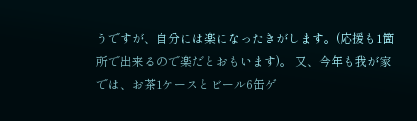うですが、自分には楽になったきがします。(応援も1箇所で出来るので楽だとおもいます)。 又、今年も我が家では、お茶1ケースとビール6缶ゲ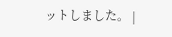ットしました。 |